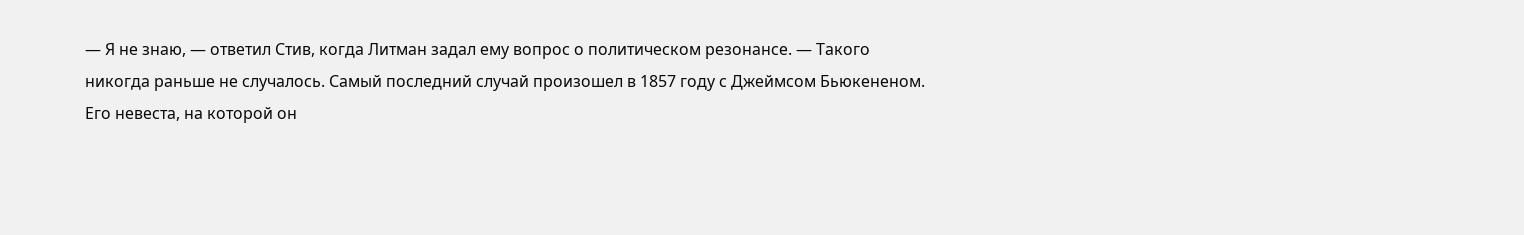— Я не знаю, — ответил Стив, когда Литман задал ему вопрос о политическом резонансе. — Такого никогда раньше не случалось. Самый последний случай произошел в 1857 году с Джеймсом Бьюкененом. Его невеста, на которой он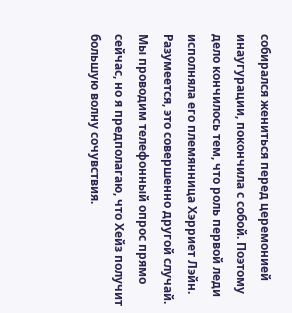собирался жениться перед церемонией инаугурации, покончила с собой. Поэтому дело кончилось тем, что роль первой леди исполняла его племянница Хэрриет Лэйн. Разумеется, это совершенно другой случай. Мы проводим телефонный опрос прямо сейчас, но я предполагаю, что Хейз получит большую волну сочувствия.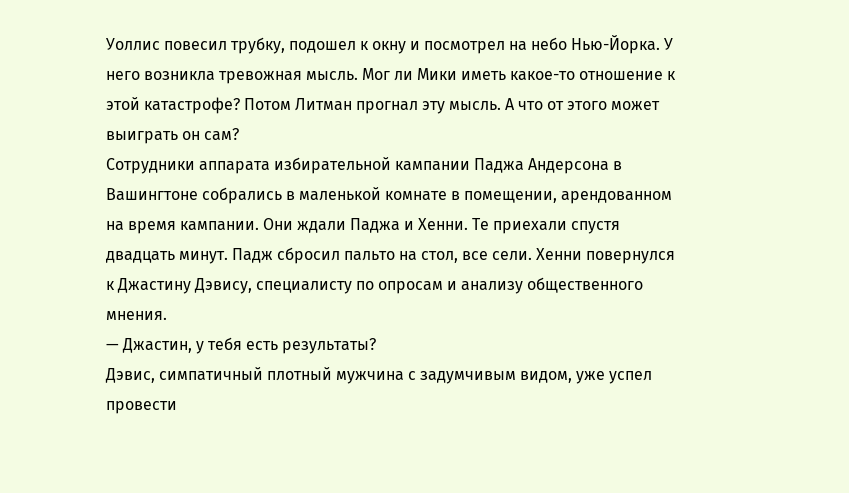Уоллис повесил трубку, подошел к окну и посмотрел на небо Нью-Йорка. У него возникла тревожная мысль. Мог ли Мики иметь какое-то отношение к этой катастрофе? Потом Литман прогнал эту мысль. А что от этого может выиграть он сам?
Сотрудники аппарата избирательной кампании Паджа Андерсона в Вашингтоне собрались в маленькой комнате в помещении, арендованном на время кампании. Они ждали Паджа и Хенни. Те приехали спустя двадцать минут. Падж сбросил пальто на стол, все сели. Хенни повернулся к Джастину Дэвису, специалисту по опросам и анализу общественного мнения.
— Джастин, у тебя есть результаты?
Дэвис, симпатичный плотный мужчина с задумчивым видом, уже успел провести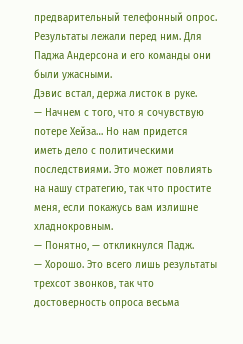предварительный телефонный опрос. Результаты лежали перед ним. Для Паджа Андерсона и его команды они были ужасными.
Дэвис встал, держа листок в руке.
— Начнем с того, что я сочувствую потере Хейза… Но нам придется иметь дело с политическими последствиями. Это может повлиять на нашу стратегию, так что простите меня, если покажусь вам излишне хладнокровным.
— Понятно, — откликнулся Падж.
— Хорошо. Это всего лишь результаты трехсот звонков, так что достоверность опроса весьма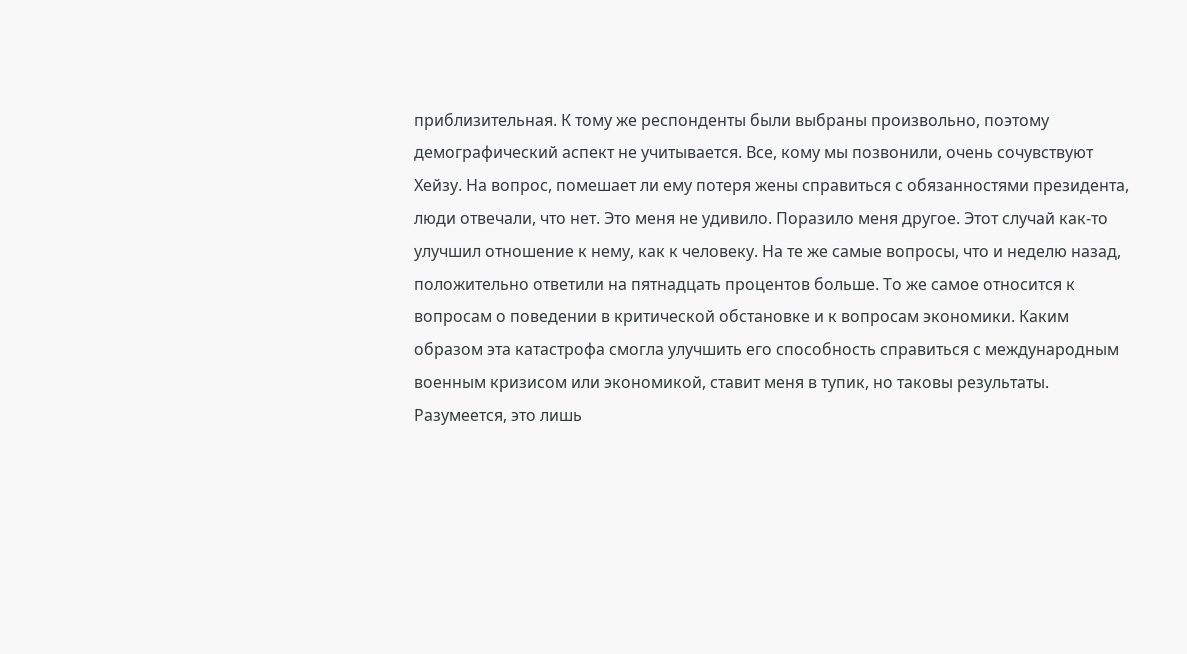приблизительная. К тому же респонденты были выбраны произвольно, поэтому демографический аспект не учитывается. Все, кому мы позвонили, очень сочувствуют Хейзу. На вопрос, помешает ли ему потеря жены справиться с обязанностями президента, люди отвечали, что нет. Это меня не удивило. Поразило меня другое. Этот случай как-то улучшил отношение к нему, как к человеку. На те же самые вопросы, что и неделю назад, положительно ответили на пятнадцать процентов больше. То же самое относится к вопросам о поведении в критической обстановке и к вопросам экономики. Каким образом эта катастрофа смогла улучшить его способность справиться с международным военным кризисом или экономикой, ставит меня в тупик, но таковы результаты. Разумеется, это лишь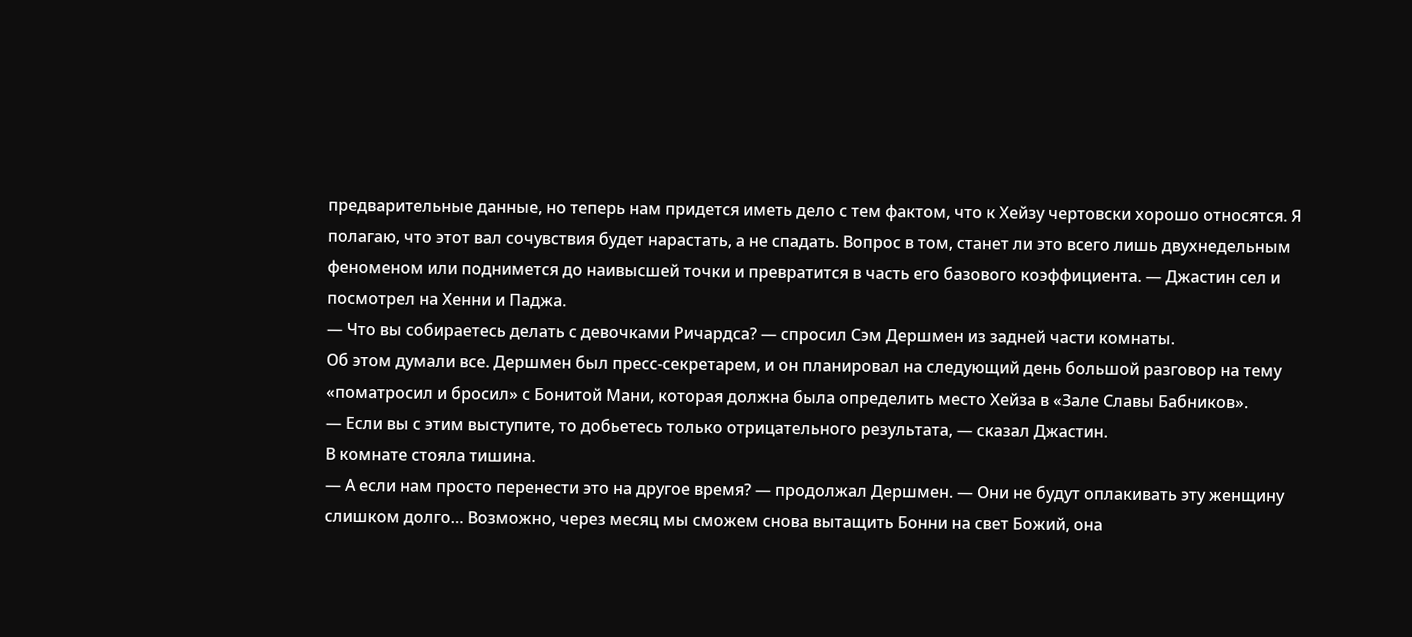предварительные данные, но теперь нам придется иметь дело с тем фактом, что к Хейзу чертовски хорошо относятся. Я полагаю, что этот вал сочувствия будет нарастать, а не спадать. Вопрос в том, станет ли это всего лишь двухнедельным феноменом или поднимется до наивысшей точки и превратится в часть его базового коэффициента. — Джастин сел и посмотрел на Хенни и Паджа.
— Что вы собираетесь делать с девочками Ричардса? — спросил Сэм Дершмен из задней части комнаты.
Об этом думали все. Дершмен был пресс-секретарем, и он планировал на следующий день большой разговор на тему «поматросил и бросил» с Бонитой Мани, которая должна была определить место Хейза в «Зале Славы Бабников».
— Если вы с этим выступите, то добьетесь только отрицательного результата, — сказал Джастин.
В комнате стояла тишина.
— А если нам просто перенести это на другое время? — продолжал Дершмен. — Они не будут оплакивать эту женщину слишком долго… Возможно, через месяц мы сможем снова вытащить Бонни на свет Божий, она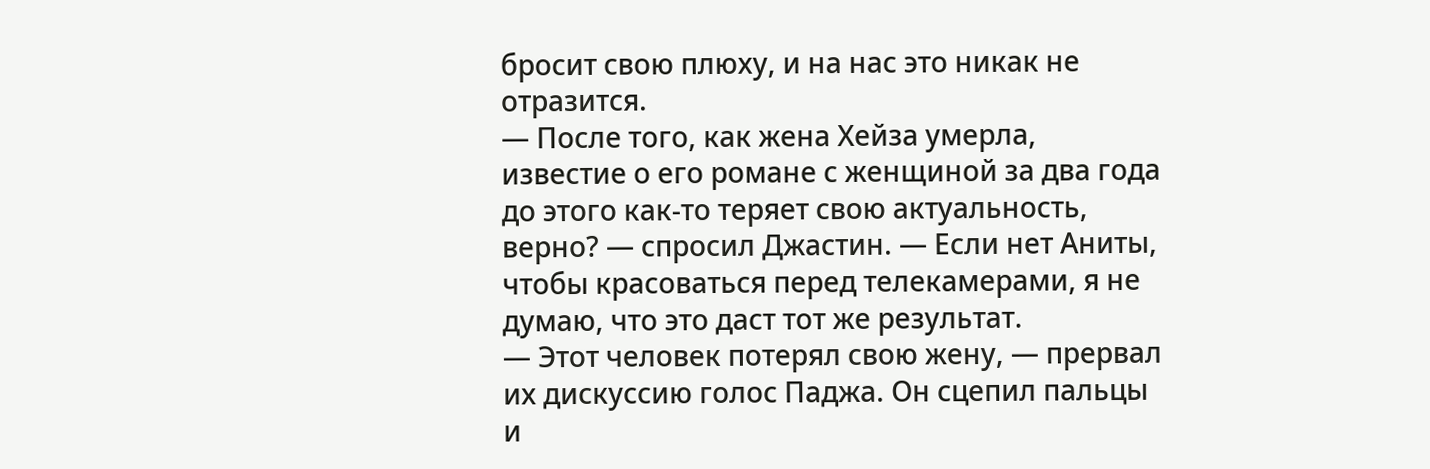бросит свою плюху, и на нас это никак не отразится.
— После того, как жена Хейза умерла, известие о его романе с женщиной за два года до этого как-то теряет свою актуальность, верно? — спросил Джастин. — Если нет Аниты, чтобы красоваться перед телекамерами, я не думаю, что это даст тот же результат.
— Этот человек потерял свою жену, — прервал их дискуссию голос Паджа. Он сцепил пальцы и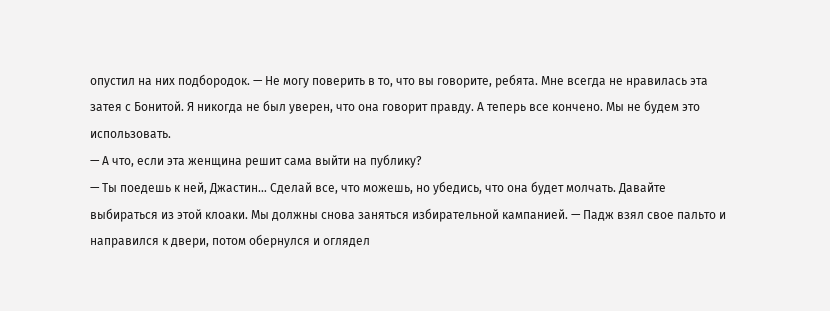опустил на них подбородок. — Не могу поверить в то, что вы говорите, ребята. Мне всегда не нравилась эта затея с Бонитой. Я никогда не был уверен, что она говорит правду. А теперь все кончено. Мы не будем это использовать.
— А что, если эта женщина решит сама выйти на публику?
— Ты поедешь к ней, Джастин… Сделай все, что можешь, но убедись, что она будет молчать. Давайте выбираться из этой клоаки. Мы должны снова заняться избирательной кампанией. — Падж взял свое пальто и направился к двери, потом обернулся и оглядел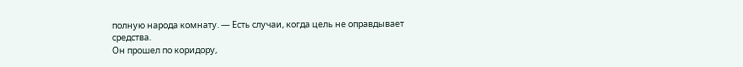полную народа комнату. — Есть случаи, когда цель не оправдывает средства.
Он прошел по коридору,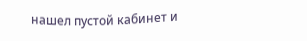нашел пустой кабинет и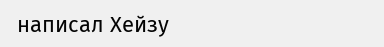написал Хейзу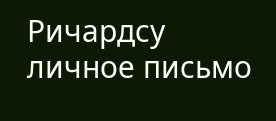Ричардсу личное письмо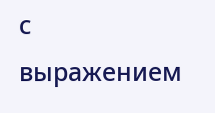с выражением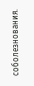соболезнования.